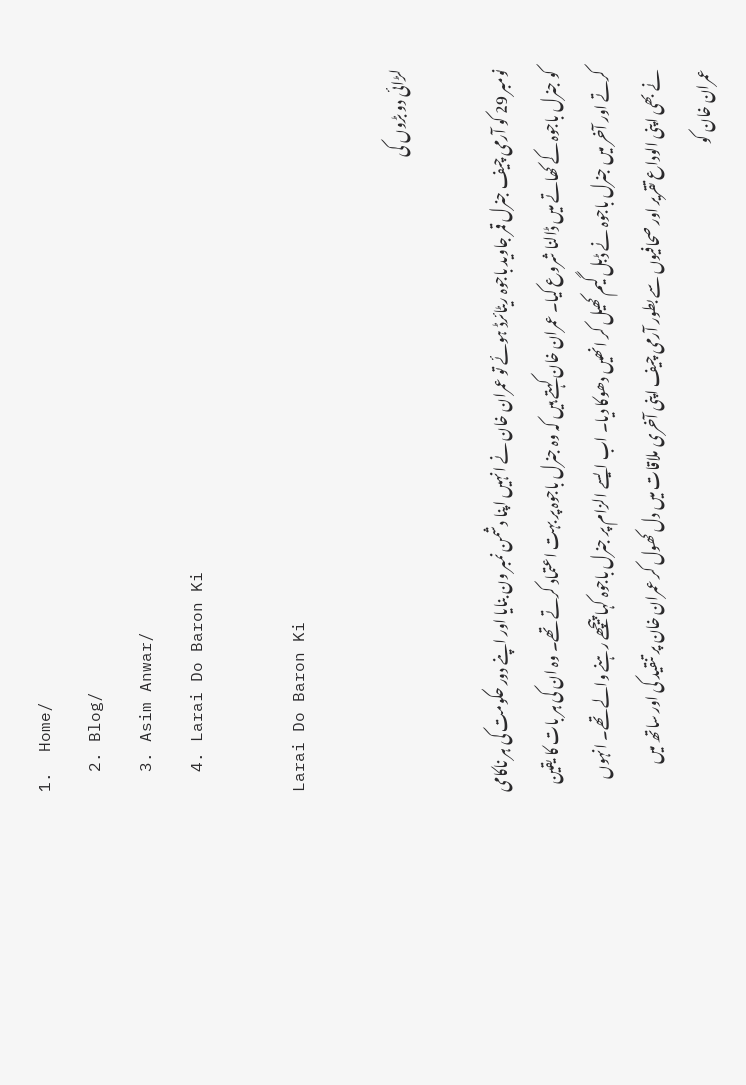1.  Home/
  2. Blog/
  3. Asim Anwar/
  4. Larai Do Baron Ki

Larai Do Baron Ki

لڑائی دو بڑوں کی

نومبر 29 کو آرمی چیف جنرل قمر جاوید باجوہ ریٹائرڈ ہوئے تو عمران خان نے انہیں اپنا دشمن نمبر ون بنایا اور اپنے دور حکومت کی ہر ناکامی کو جنرل باجوہ کے کھاتے میں ڈالنا شروع کیا۔ عمران خان کہتے ہیں کہ وہ جنرل باجوہ پر بہت اعتماد کرتے تھے۔ وہ ان کی ہر بات کا یقین کرتے اور آخر میں جنرل باجوہ نے ڈبل گیم کھیل کر انھیں دھوکا دیا۔ اب ایسے الزام پر جنرل باجوہ کہا پیچھے رہنے والے تھے۔ انہوں نے بھی اپنی الوداع تقریر اور صحافیوں سے بطور آرمی چیف اپنی آخری ملاقات میں دل کھول کر عمران خان پر تنقید کی اور ساتھ میں عمران خان کو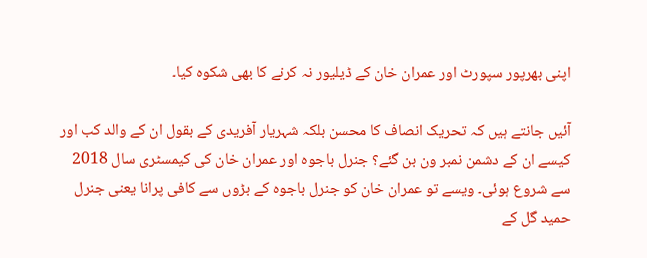اپنی بھرپور سپورٹ اور عمران خان کے ڈیلیور نہ کرنے کا بھی شکوہ کیا۔

آئیں جانتے ہیں کہ تحریک انصاف کا محسن بلکہ شہریار آفریدی کے بقول ان کے والد کب اور کیسے ان کے دشمن نمبر ون بن گئے؟ جنرل باجوہ اور عمران خان کی کیمسٹری سال 2018 سے شروع ہوئی۔ ویسے تو عمران خان کو جنرل باجوہ کے بڑوں سے کافی پرانا یعنی جنرل حمید گل کے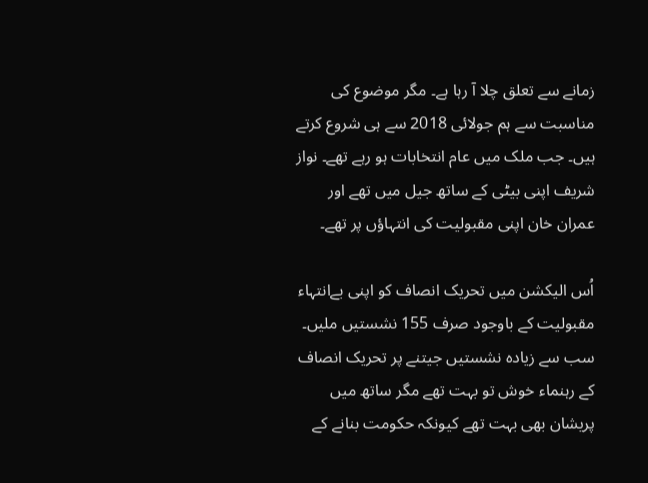زمانے سے تعلق چلا آ رہا ہے۔ مگر موضوع کی مناسبت سے ہم جولائی 2018 سے ہی شروع کرتے ہیں۔ جب ملک میں عام انتخابات ہو رہے تھے۔ نواز شریف اپنی بیٹی کے ساتھ جیل میں تھے اور عمران خان اپنی مقبولیت کی انتہاؤں پر تھے۔

اُس الیکشن میں تحریک انصاف کو اپنی بےانتہاء مقبولیت کے باوجود صرف 155 نشستیں ملیں۔ سب سے زیادہ نشستیں جیتنے پر تحریک انصاف کے رہنماء خوش تو بہت تھے مگر ساتھ میں پریشان بھی بہت تھے کیونکہ حکومت بنانے کے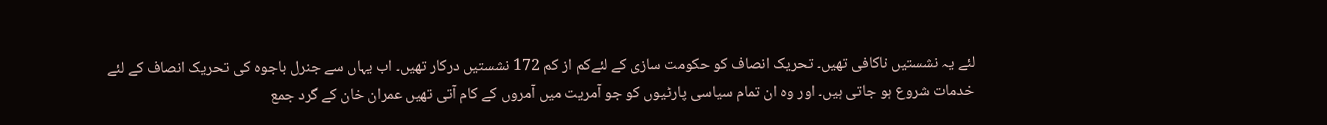لئے یہ نشستیں ناکافی تھیں۔ تحریک انصاف کو حکومت سازی کے لئےکم از کم 172 نشستیں درکار تھیں۔ اب یہاں سے جنرل باجوہ کی تحریک انصاف کے لئے خدمات شروع ہو جاتی ہیں۔ اور وہ ان تمام سیاسی پارٹیوں کو جو آمریت میں آمروں کے کام آتی تھیں عمران خان کے گرد جمع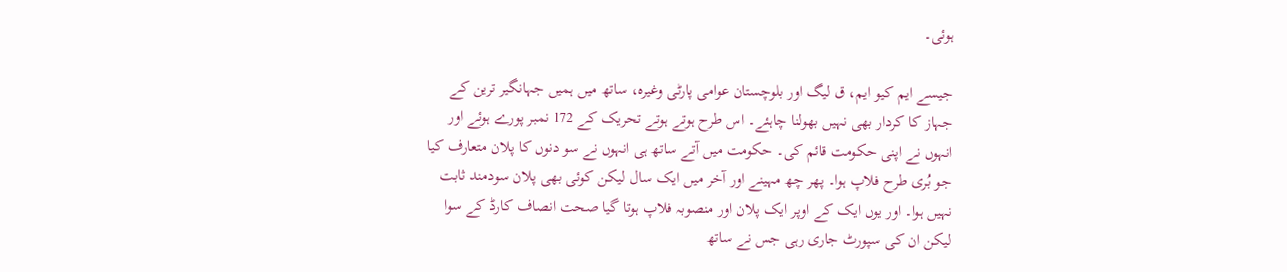ہوئی۔

جیسے ایم کیو ایم، ق لیگ اور بلوچستان عوامی پارٹی وغیرہ، ساتھ میں ہمیں جہانگیر ترین کے جہاز کا کردار بھی نہیں بھولنا چاہئے۔ اس طرح ہوتے ہوتے تحریک کے 172 نمبر پورے ہوئے اور انہوں نے اپنی حکومت قائم کی۔ حکومت میں آتے ساتھ ہی انہوں نے سو دنوں کا پلان متعارف کیا جو بُری طرح فلاپ ہوا۔ پھر چھ مہینے اور آخر میں ایک سال لیکن کوئی بھی پلان سودمند ثابت نہیں ہوا۔ اور یوں ایک کے اوپر ایک پلان اور منصوبہ فلاپ ہوتا گیا صحت انصاف کارڈ کے سوا لیکن ان کی سپورٹ جاری رہی جس نے ساتھ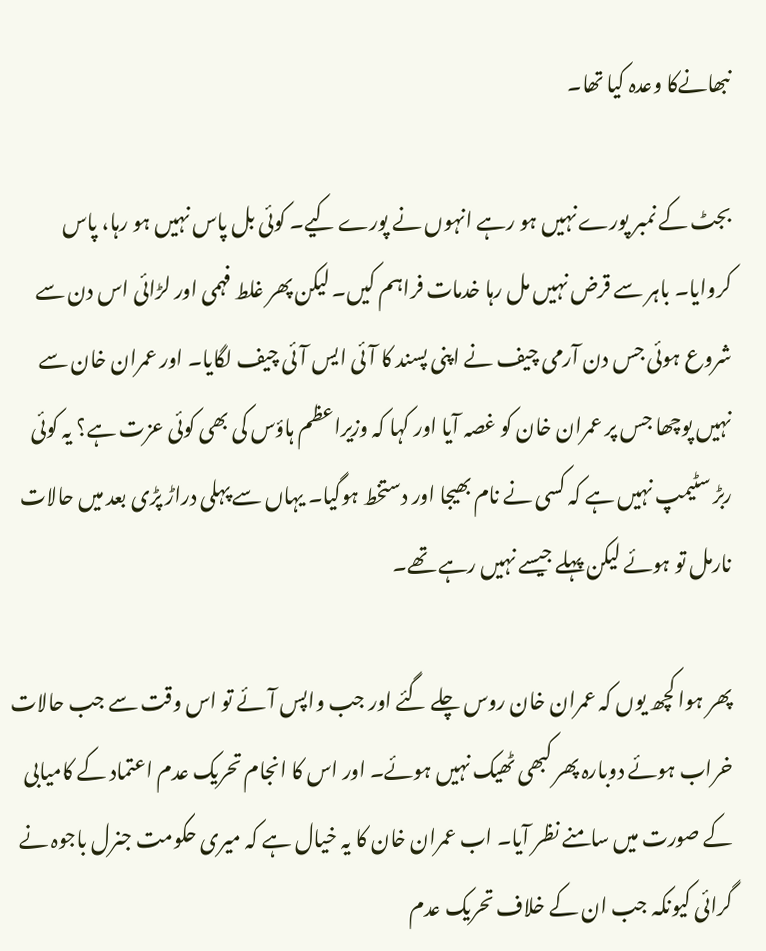نبھانےکا وعدہ کیا تھا۔

بجٹ کے نمبر پورے نہیں ہو رہے انہوں نے پورے کیے۔ کوئی بل پاس نہیں ہو رہا، پاس کروایا۔ باہر سے قرض نہیں مل رہا خدمات فراہم کیں۔ لیکن پھر غلط فہمی اور لڑائی اس دن سے شروع ہوئی جس دن آرمی چیف نے اپنی پسند کا آئی ایس آئی چیف لگایا۔ اور عمران خان سے نہیں پوچھا جس پر عمران خان کو غصہ آیا اور کہا کہ وزیراعظم ہاؤس کی بھی کوئی عزت ہے؟ یہ کوئی ربڑ سٹیمپ نہیں ہے کہ کسی نے نام بھیجا اور دستخط ہوگیا۔ یہاں سے پہلی دراڑ پڑی بعد میں حالات نارمل تو ہوئے لیکن پہلے جیسے نہیں رہے تھے۔

پھر ہوا کچھ یوں کہ عمران خان روس چلے گئے اور جب واپس آئے تو اس وقت سے جب حالات خراب ہوئے دوبارہ پھر کبھی ٹھیک نہیں ہوئے۔ اور اس کا انجام تحریک عدم اعتماد کے کامیابی کے صورت میں سامنے نظر آیا۔ اب عمران خان کا یہ خیال ہے کہ میری حکومت جنرل باجوہ نے گرائی کیونکہ جب ان کے خلاف تحریک عدم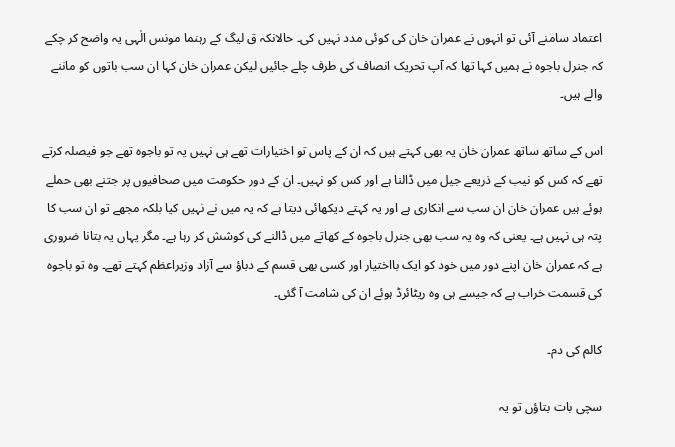اعتماد سامنے آئی تو انہوں نے عمران خان کی کوئی مدد نہیں کی۔ حالانکہ ق لیگ کے رہنما مونس الٰہی یہ واضح کر چکے کہ جنرل باجوہ نے ہمیں کہا تھا کہ آپ تحریک انصاف کی طرف چلے جائیں لیکن عمران خان کہا ان سب باتوں کو ماننے والے ہیں۔

اس کے ساتھ ساتھ عمران خان یہ بھی کہتے ہیں کہ ان کے پاس تو اختیارات تھے ہی نہیں یہ تو باجوہ تھے جو فیصلہ کرتے تھے کہ کس کو نیب کے ذریعے جیل میں ڈالنا ہے اور کس کو نہیں۔ ان کے دور حکومت میں صحافیوں پر جتنے بھی حملے ہوئے ہیں عمران خان ان سب سے انکاری ہے اور یہ کہتے دیکھائی دیتا ہے کہ یہ میں نے نہیں کیا بلکہ مجھے تو ان سب کا پتہ ہی نہیں ہے۔ یعنی کہ وہ یہ سب بھی جنرل باجوہ کے کھاتے میں ڈالنے کی کوشش کر رہا ہے۔ مگر یہاں یہ بتانا ضروری ہے کہ عمران خان اپنے دور میں خود کو ایک بااختیار اور کسی بھی قسم کے دباؤ سے آزاد وزیراعظم کہتے تھے۔ وہ تو باجوہ کی قسمت خراب ہے کہ جیسے ہی وہ ریٹائرڈ ہوئے ان کی شامت آ گئی۔

کالم کی دم۔

سچی بات بتاؤں تو یہ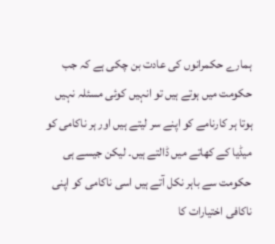ہمارے حکمرانوں کی عادت بن چکی ہے کہ جب حکومت میں ہوتے ہیں تو انہیں کوئی مسئلہ نہیں ہوتا ہر کارنامے کو اپنے سر لیتے ہیں اور ہر ناکامی کو میڈیا کے کھاتے میں ڈالتے ہیں۔ لیکن جیسے ہی حکومت سے باہر نکل آتے ہیں اسی ناکامی کو اپنی ناکافی اختیارات کا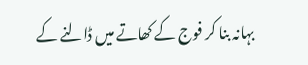بہانہ بنا کر فوج کے کھاتے میں ڈالنے کے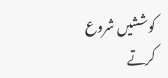کوششیں شروع کرتے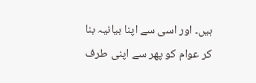ہیں۔ اور اسی سے اپنا بیانیہ بنا کر عوام کو پھر سے اپنی طرف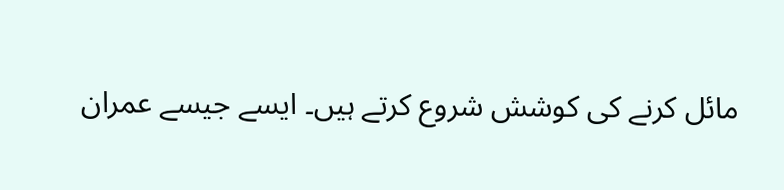مائل کرنے کی کوشش شروع کرتے ہیں۔ ایسے جیسے عمران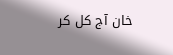خان آج کل کر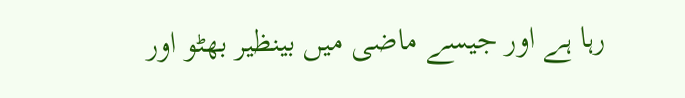رہا ہے اور جیسے ماضی میں بینظیر بھٹو اور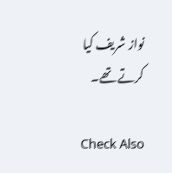نواز شریف کیا کرتے تھے۔

Check Also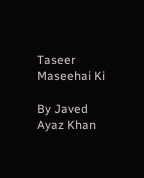Taseer Maseehai Ki

By Javed Ayaz Khan